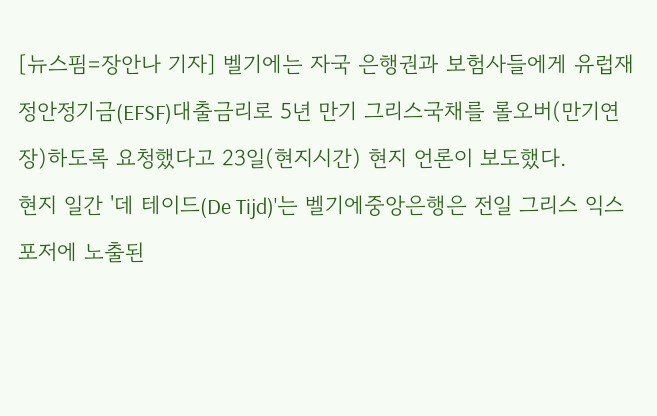[뉴스핌=장안나 기자] 벨기에는 자국 은행권과 보험사들에게 유럽재정안정기금(EFSF)대출금리로 5년 만기 그리스국채를 롤오버(만기연장)하도록 요청했다고 23일(현지시간) 현지 언론이 보도했다.
현지 일간 '데 테이드(De Tijd)'는 벨기에중앙은행은 전일 그리스 익스포저에 노출된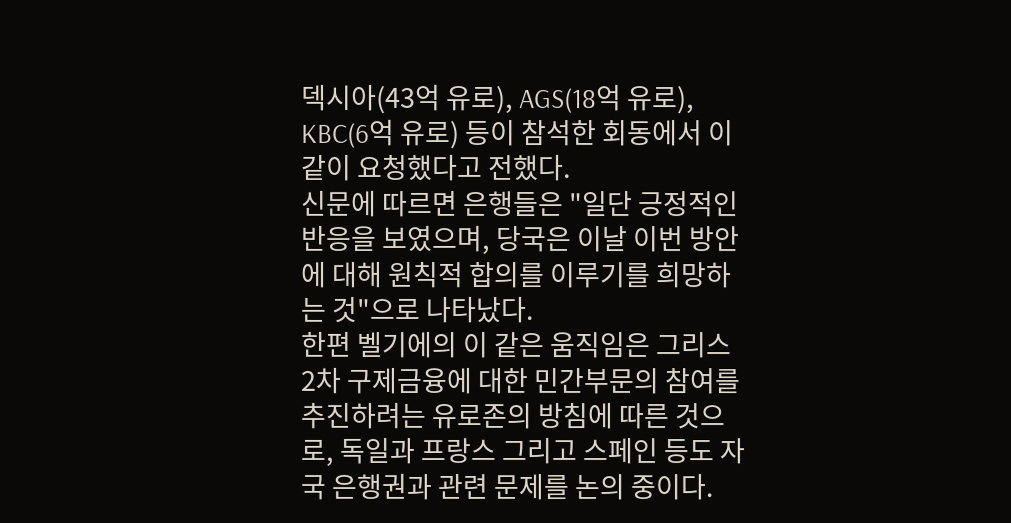덱시아(43억 유로), AGS(18억 유로), KBC(6억 유로) 등이 참석한 회동에서 이같이 요청했다고 전했다.
신문에 따르면 은행들은 "일단 긍정적인 반응을 보였으며, 당국은 이날 이번 방안에 대해 원칙적 합의를 이루기를 희망하는 것"으로 나타났다.
한편 벨기에의 이 같은 움직임은 그리스 2차 구제금융에 대한 민간부문의 참여를 추진하려는 유로존의 방침에 따른 것으로, 독일과 프랑스 그리고 스페인 등도 자국 은행권과 관련 문제를 논의 중이다.